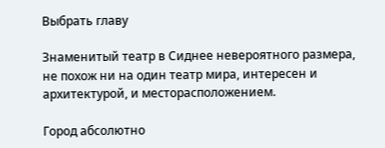Выбрать главу

Знаменитый театр в Сиднее невероятного размера, не похож ни на один театр мира, интересен и архитектурой, и месторасположением.

Город абсолютно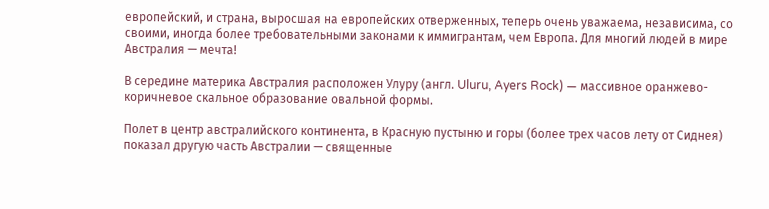европейский, и страна, выросшая на европейских отверженных, теперь очень уважаема, независима, со своими, иногда более требовательными законами к иммигрантам, чем Европа. Для многий людей в мире Австралия — мечта!

В середине материка Австралия расположен Улуру (англ. Uluru, Ayers Rock) — массивное оранжево-коричневое скальное образование овальной формы.

Полет в центр австралийского континента, в Красную пустыню и горы (более трех часов лету от Сиднея) показал другую часть Австралии — священные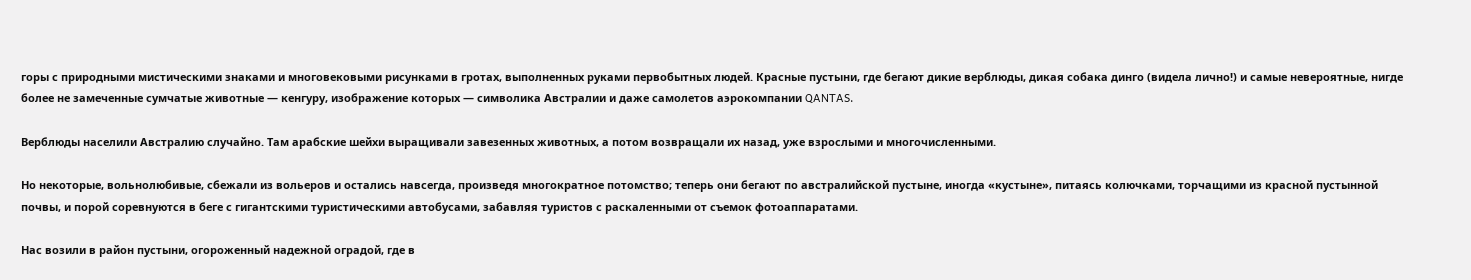горы с природными мистическими знаками и многовековыми рисунками в гротах, выполненных руками первобытных людей. Красные пустыни, где бегают дикие верблюды, дикая собака динго (видела лично!) и самые невероятные, нигде более не замеченные сумчатые животные — кенгуру, изображение которых — символика Австралии и даже самолетов аэрокомпании QANTAS.

Верблюды населили Австралию случайно. Там арабские шейхи выращивали завезенных животных, а потом возвращали их назад, уже взрослыми и многочисленными.

Но некоторые, вольнолюбивые, сбежали из вольеров и остались навсегда, произведя многократное потомство; теперь они бегают по австралийской пустыне, иногда «кустыне», питаясь колючками, торчащими из красной пустынной почвы, и порой соревнуются в беге с гигантскими туристическими автобусами, забавляя туристов с раскаленными от съемок фотоаппаратами.

Нас возили в район пустыни, огороженный надежной оградой, где в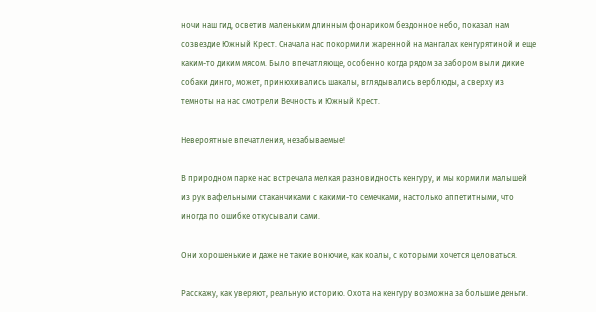ночи наш гид, осветив маленьким длинным фонариком бездонное небо, показал нам созвездие Южный Крест. Сначала нас покормили жаренной на мангалах кенгурятиной и еще каким-то диким мясом. Было впечатляюще, особенно когда рядом за забором выли дикие собаки динго, может, принюхивались шакалы, вглядывались верблюды, а сверху из темноты на нас смотрели Вечность и Южный Крест.

Невероятные впечатления, незабываемые!

В природном парке нас встречала мелкая разновидность кенгуру, и мы кормили малышей из рук вафельными стаканчиками с какими-то семечками, настолько аппетитными, что иногда по ошибке откусывали сами.

Они хорошенькие и даже не такие вонючие, как коалы, с которыми хочется целоваться.

Расскажу, как уверяют, реальную историю. Охота на кенгуру возможна за большие деньги.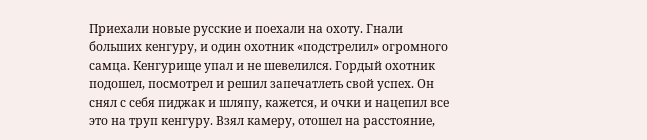Приехали новые русские и поехали на охоту. Гнали больших кенгуру, и один охотник «подстрелил» огромного самца. Кенгурище упал и не шевелился. Гордый охотник подошел, посмотрел и решил запечатлеть свой успех. Он снял с себя пиджак и шляпу, кажется, и очки и нацепил все это на труп кенгуру. Взял камеру, отошел на расстояние,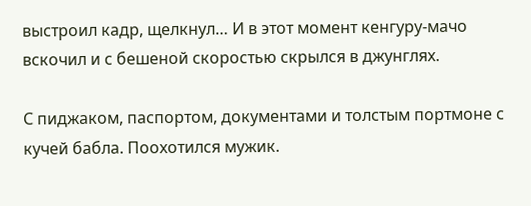выстроил кадр, щелкнул… И в этот момент кенгуру-мачо вскочил и с бешеной скоростью скрылся в джунглях.

С пиджаком, паспортом, документами и толстым портмоне с кучей бабла. Поохотился мужик.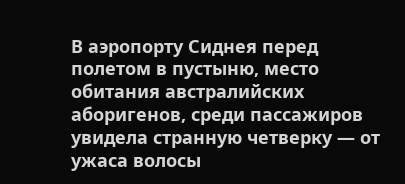В аэропорту Сиднея перед полетом в пустыню, место обитания австралийских аборигенов, среди пассажиров увидела странную четверку — от ужаса волосы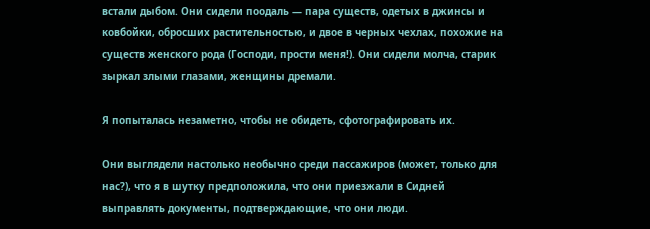встали дыбом. Они сидели поодаль — пара существ, одетых в джинсы и ковбойки, обросших растительностью, и двое в черных чехлах, похожие на существ женского рода (Господи, прости меня!). Они сидели молча, старик зыркал злыми глазами, женщины дремали.

Я попыталась незаметно, чтобы не обидеть, сфотографировать их.

Они выглядели настолько необычно среди пассажиров (может, только для нас?), что я в шутку предположила, что они приезжали в Сидней выправлять документы, подтверждающие, что они люди.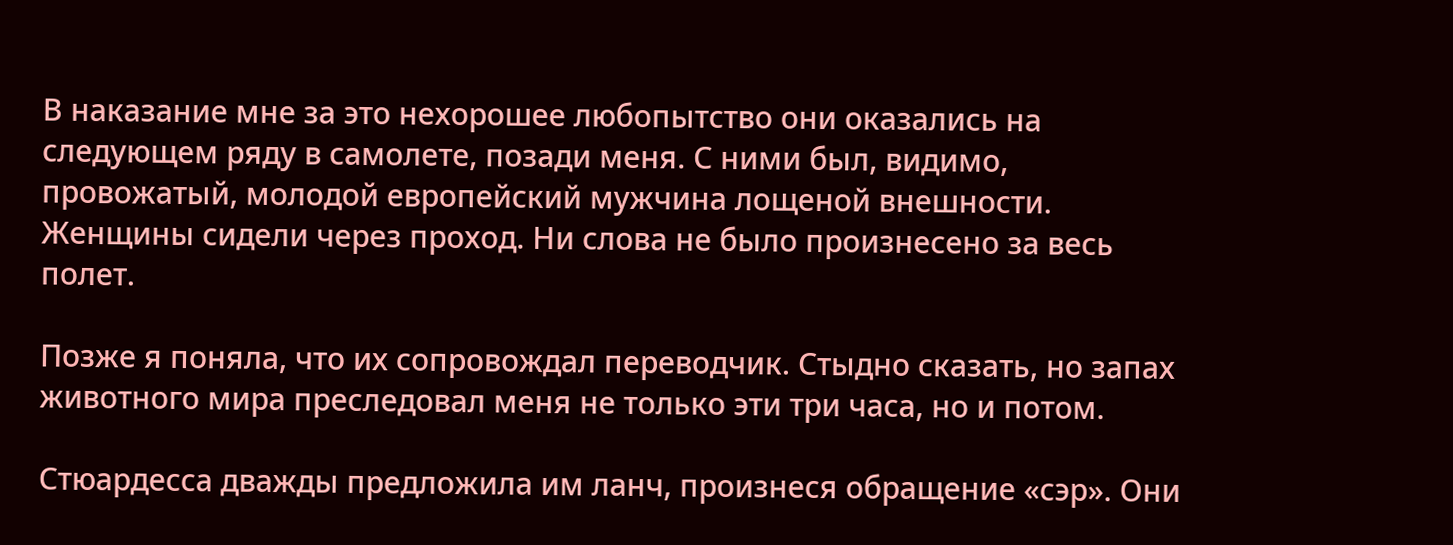В наказание мне за это нехорошее любопытство они оказались на следующем ряду в самолете, позади меня. С ними был, видимо, провожатый, молодой европейский мужчина лощеной внешности. Женщины сидели через проход. Ни слова не было произнесено за весь полет.

Позже я поняла, что их сопровождал переводчик. Стыдно сказать, но запах животного мира преследовал меня не только эти три часа, но и потом.

Стюардесса дважды предложила им ланч, произнеся обращение «сэр». Они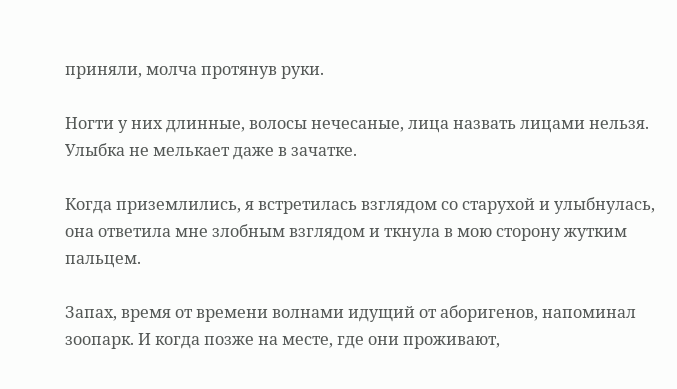приняли, молча протянув руки.

Ногти у них длинные, волосы нечесаные, лица назвать лицами нельзя. Улыбка не мелькает даже в зачатке.

Когда приземлились, я встретилась взглядом со старухой и улыбнулась, она ответила мне злобным взглядом и ткнула в мою сторону жутким пальцем.

Запах, время от времени волнами идущий от аборигенов, напоминал зоопарк. И когда позже на месте, где они проживают,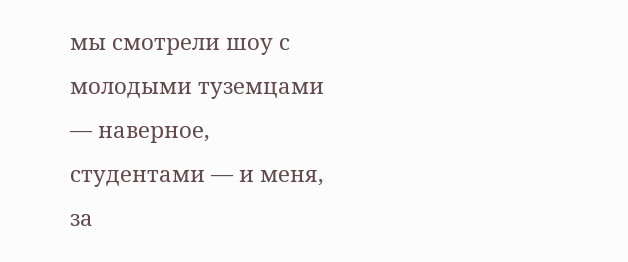мы смотрели шоу с молодыми туземцами — наверное, студентами — и меня, за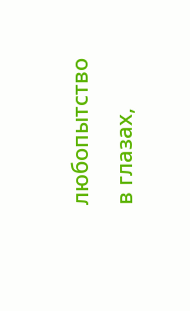любопытство в глазах,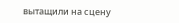вытащили на сцену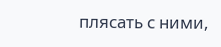плясать с ними,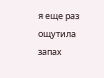я еще раз ощутила запах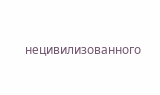нецивилизованного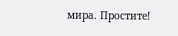мира. Простите!